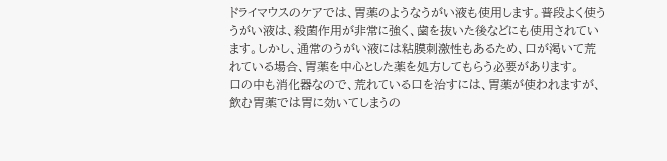ドライマウスのケアでは、胃薬のようなうがい液も使用します。普段よく使ううがい液は、殺菌作用が非常に強く、歯を抜いた後などにも使用されています。しかし、通常のうがい液には粘膜刺激性もあるため、口が渇いて荒れている場合、胃薬を中心とした薬を処方してもらう必要があります。
口の中も消化器なので、荒れている口を治すには、胃薬が使われますが、飲む胃薬では胃に効いてしまうの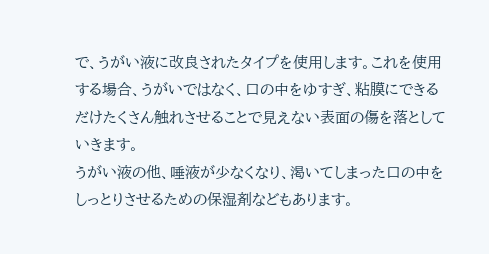で、うがい液に改良されたタイプを使用します。これを使用する場合、うがいではなく、口の中をゆすぎ、粘膜にできるだけたくさん触れさせることで見えない表面の傷を落としていきます。
うがい液の他、唾液が少なくなり、渇いてしまった口の中をしっとりさせるための保湿剤などもあります。